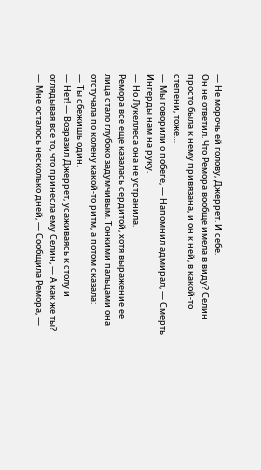— Не морочь ей голову, Джеррет. И себе.
Он не ответил. Что Ремора вообще имела в виду? Селин просто была к нему привязана, и он к ней, в какой-то степени, тоже…
— Мы говорили о побеге, — Напомнил адмирал, — Смерть Ингерды нам на руку.
— Но Лукеллеса она не устранила.
Ремора все еще казалась сердитой, хотя выражение ее лица стало глубоко задумчивым. Тонкими пальцами она отстучала по колену какой-то ритм, а потом сказала:
— Ты сбежишь один.
— Нет! — Возразил Джеррет, усаживаясь к столу и оглядывая все то, что принесла ему Селин, — А как же ты?
— Мне осталось несколько дней, — Сообщила Ремора, —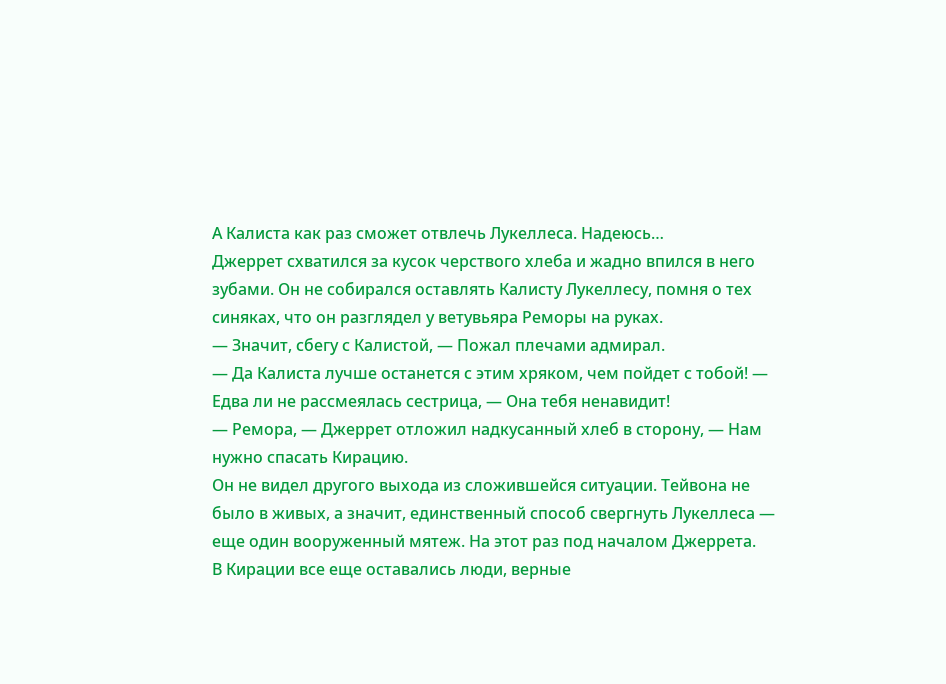А Калиста как раз сможет отвлечь Лукеллеса. Надеюсь…
Джеррет схватился за кусок черствого хлеба и жадно впился в него зубами. Он не собирался оставлять Калисту Лукеллесу, помня о тех синяках, что он разглядел у ветувьяра Реморы на руках.
— Значит, сбегу с Калистой, — Пожал плечами адмирал.
— Да Калиста лучше останется с этим хряком, чем пойдет с тобой! — Едва ли не рассмеялась сестрица, — Она тебя ненавидит!
— Ремора, — Джеррет отложил надкусанный хлеб в сторону, — Нам нужно спасать Кирацию.
Он не видел другого выхода из сложившейся ситуации. Тейвона не было в живых, а значит, единственный способ свергнуть Лукеллеса — еще один вооруженный мятеж. На этот раз под началом Джеррета.
В Кирации все еще оставались люди, верные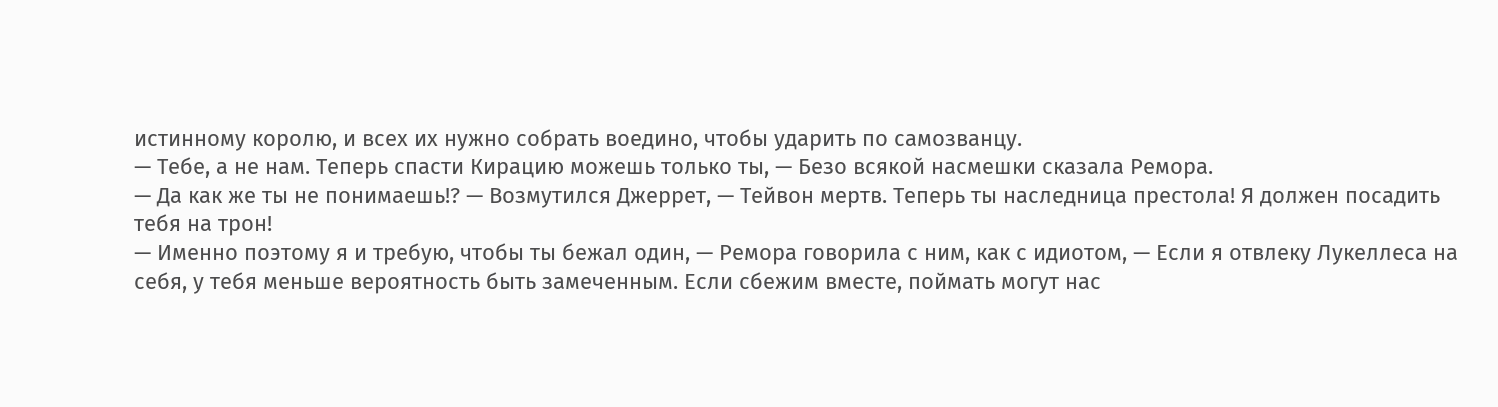истинному королю, и всех их нужно собрать воедино, чтобы ударить по самозванцу.
— Тебе, а не нам. Теперь спасти Кирацию можешь только ты, — Безо всякой насмешки сказала Ремора.
— Да как же ты не понимаешь!? — Возмутился Джеррет, — Тейвон мертв. Теперь ты наследница престола! Я должен посадить тебя на трон!
— Именно поэтому я и требую, чтобы ты бежал один, — Ремора говорила с ним, как с идиотом, — Если я отвлеку Лукеллеса на себя, у тебя меньше вероятность быть замеченным. Если сбежим вместе, поймать могут нас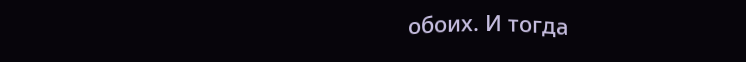обоих. И тогда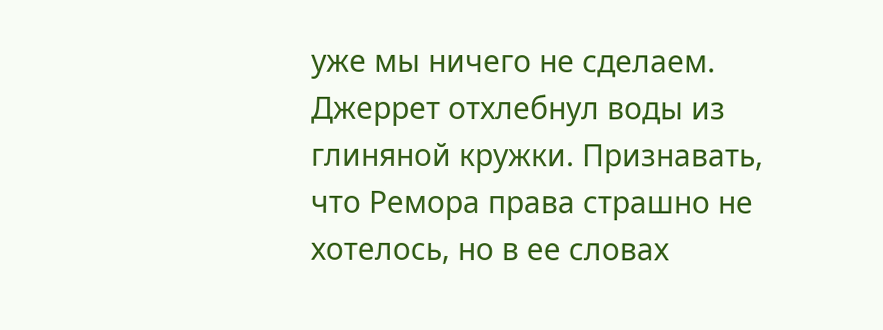уже мы ничего не сделаем.
Джеррет отхлебнул воды из глиняной кружки. Признавать, что Ремора права страшно не хотелось, но в ее словах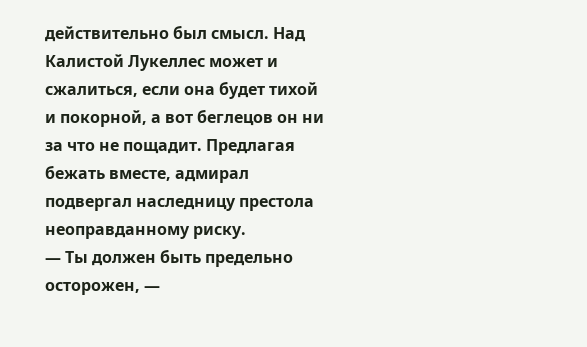действительно был смысл. Над Калистой Лукеллес может и сжалиться, если она будет тихой и покорной, а вот беглецов он ни за что не пощадит. Предлагая бежать вместе, адмирал подвергал наследницу престола неоправданному риску.
— Ты должен быть предельно осторожен, —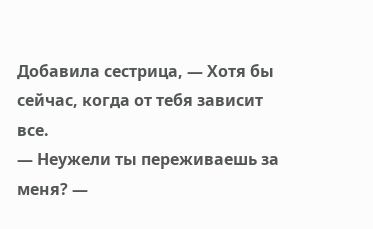Добавила сестрица, — Хотя бы сейчас, когда от тебя зависит все.
— Неужели ты переживаешь за меня? —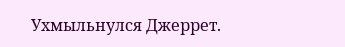Ухмыльнулся Джеррет.